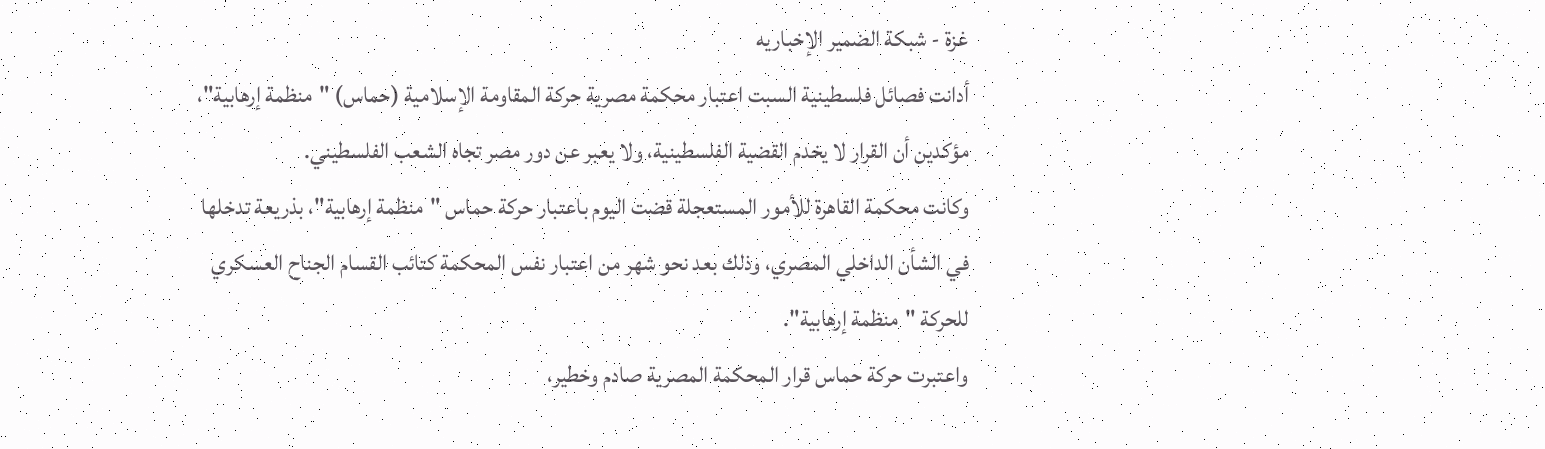غزة - شبكة الضمير الإخباريه
أدانت فصائل فلسطينية السبت اعتبار محكمة مصرية حركة المقاومة الإسلامية (حماس) "منظمة إرهابية"، مؤكدين أن القرار لا يخدم القضية الفلسطينية، ولا يعبر عن دور مصر تجاه الشعب الفلسطيني.
وكانت محكمة القاهرة للأمور المستعجلة قضت اليوم باعتبار حركة حماس "منظمة إرهابية"، بذريعة تدخلها في الشأن الداخلي المصري، وذلك بعد نحو شهر من اعتبار نفس المحكمة كتائب القسام الجناح العسكري للحركة "منظمة إرهابية".
واعتبرت حركة حماس قرار المحكمة المصرية صادم وخطير،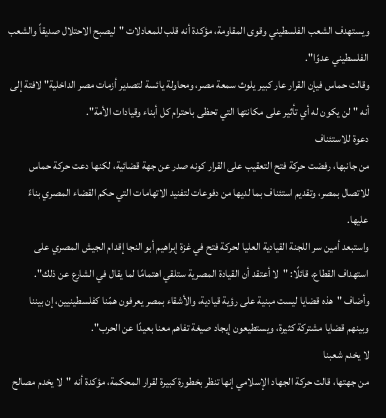ويستهدف الشعب الفلسطيني وقوى المقاومة، مؤكدة أنه قلب للمعادلات "ليصبح الاحتلال صديقاً والشعب الفلسطيني عدوًا".
وقالت حماس فيإن القرار عار كبير يلوث سمعة مصر، ومحاولة يائسة لتصدير أزمات مصر الداخلية" لافتة إلى أنه "لن يكون له أي تأثير على مكانتها التي تحظى باحترام كل أبناء وقيادات الأمة".
دعوة للاستئناف
من جانبها، رفضت حركة فتح التعقيب على القرار كونه صدر عن جهة قضائية، لكنها دعت حركة حماس للاتصال بمصر، وتقديم استئناف بما لديها من دفوعات لتفنيد الاتهامات التي حكم القضاء المصري بناءً عليها.
واستبعد أمين سر اللجنة القيادية العليا لحركة فتح في غزة إبراهيم أبو النجا إقدام الجيش المصري على استهداف القطاع، قائلًا: "لا أعتقد أن القيادة المصرية ستلقي اهتمامًا لما يقال في الشارع عن ذلك".
وأضاف "هذه قضايا ليست مبنية على رؤية قيادية، والأشقاء بمصر يعرفون همّنا كفلسطينيين، إن بيننا وبينهم قضايا مشتركة كثيرة، ويستطيعون إيجاد صيغة تفاهم معنا بعيدًا عن الحرب".
لا يخدم شعبنا
من جهتها، قالت حركة الجهاد الإسلامي إنها تنظر بخطورة كبيرة لقرار المحكمة، مؤكدة أنه "لا يخدم مصالح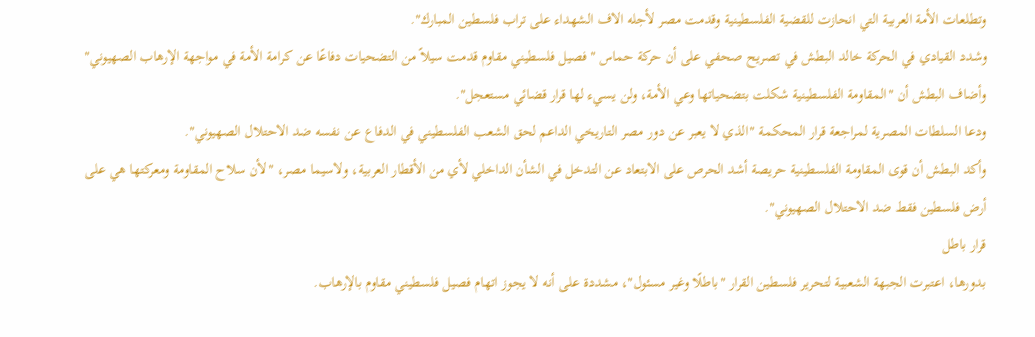وتطلعات الأمة العربية التي انحازت للقضية الفلسطينية وقدمت مصر لأجله الاف الشهداء على تراب فلسطين المبارك".
وشدد القيادي في الحركة خالد البطش في تصريح صحفي على أن حركة حماس "فصيل فلسطيني مقاوم قدمت سيلاً من التضحيات دفاعًا عن كرامة الأمة في مواجهة الإرهاب الصهيوني"
وأضاف البطش أن "المقاومة الفلسطينية شكلت بتضحياتها وعي الأمة، ولن يسيء لها قرار قضائي مستعجل".
ودعا السلطات المصرية لمراجعة قرار المحكمة "الذي لا يعبر عن دور مصر التاريخي الداعم لحق الشعب الفلسطيني في الدفاع عن نفسه ضد الاحتلال الصهيوني".
وأكد البطش أن قوى المقاومة الفلسطينية حريصة أشد الحرص على الابتعاد عن التدخل في الشأن الداخلي لأي من الأقطار العربية، ولاسيما مصر، "لأن سلاح المقاومة ومعركتها هي على أرض فلسطين فقط ضد الاحتلال الصهيوني".
قرار باطل
بدورها، اعتبرت الجبهة الشعبية لتحرير فلسطين القرار "باطلًا وغير مسئول"، مشددة على أنه لا يجوز اتهام فصيل فلسطيني مقاوم بالإرهاب.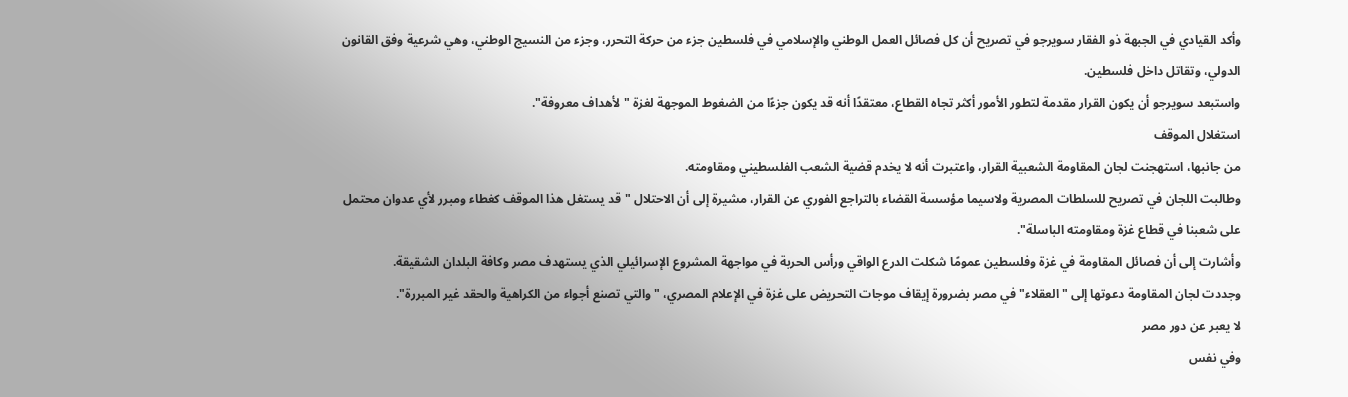وأكد القيادي في الجبهة ذو الفقار سويرجو في تصريح أن كل فصائل العمل الوطني والإسلامي في فلسطين جزء من حركة التحرر، وجزء من النسيج الوطني، وهي شرعية وفق القانون الدولي، وتقاتل داخل فلسطين.
واستبعد سويرجو أن يكون القرار مقدمة لتطور الأمور أكثر تجاه القطاع، معتقدًا أنه قد يكون جزءًا من الضغوط الموجهة لغزة "لأهداف معروفة".
استغلال الموقف
من جانبها، استهجنت لجان المقاومة الشعبية القرار، واعتبرت أنه لا يخدم قضية الشعب الفلسطيني ومقاومته.
وطالبت اللجان في تصريح للسلطات المصرية ولاسيما مؤسسة القضاء بالتراجع الفوري عن القرار، مشيرة إلى أن الاحتلال "قد يستغل هذا الموقف كغطاء ومبرر لأي عدوان محتمل على شعبنا في قطاع غزة ومقاومته الباسلة".
وأشارت إلى أن فصائل المقاومة في غزة وفلسطين عمومًا شكلت الدرع الواقي ورأس الحربة في مواجهة المشروع الإسرائيلي الذي يستهدف مصر وكافة البلدان الشقيقة.
وجددت لجان المقاومة دعوتها إلى "العقلاء" في مصر بضرورة إيقاف موجات التحريض على غزة في الإعلام المصري، "والتي تصنع أجواء من الكراهية والحقد غير المبررة".
لا يعبر عن دور مصر
وفي نفس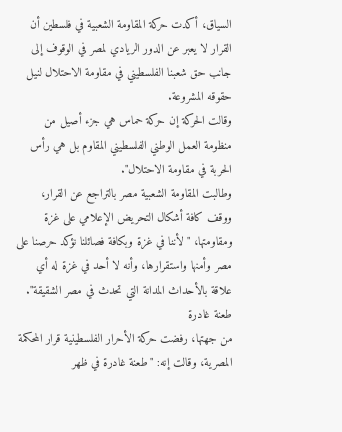السياق، أكدت حركة المقاومة الشعبية في فلسطين أن القرار لا يعبر عن الدور الريادي لمصر في الوقوف إلى جانب حق شعبنا الفلسطيني في مقاومة الاحتلال لنيل حقوقه المشروعة.
وقالت الحركة إن حركة حماس هي جزء أصيل من منظومة العمل الوطني الفلسطيني المقاوم بل هي رأس الحربة في مقاومة الاحتلال".
وطالبت المقاومة الشعبية مصر بالتراجع عن القرار، ووقف كافة أشكال التحريض الإعلامي على غزة ومقاومتها، "لأننا في غزة وبكافة فصائلنا نؤكد حرصنا على مصر وأمنها واستقرارها، وأنه لا أحد في غزة له أي علاقة بالأحداث المدانة التي تحدث في مصر الشقيقة".
طعنة غادرة
من جهتها، رفضت حركة الأحرار الفلسطينية قرار المحكمة المصرية، وقالت إنه: "طعنة غادرة في ظهر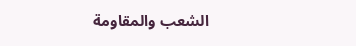الشعب والمقاومة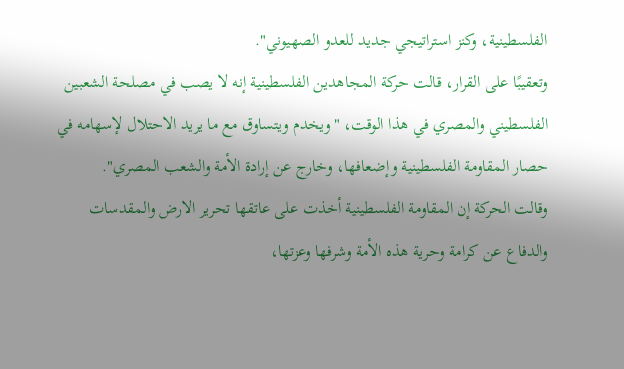الفلسطينية، وكنز استراتيجي جديد للعدو الصهيوني".
وتعقيبًا على القرار، قالت حركة المجاهدين الفلسطينية إنه لا يصب في مصلحة الشعبين الفلسطيني والمصري في هذا الوقت، "ويخدم ويتساوق مع ما يريد الاحتلال لإسهامه في حصار المقاومة الفلسطينية وإضعافها، وخارج عن إرادة الأمة والشعب المصري".
وقالت الحركة إن المقاومة الفلسطينية أخذت على عاتقها تحرير الارض والمقدسات والدفاع عن كرامة وحرية هذه الأمة وشرفها وعزتها،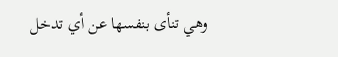وهي تنأى بنفسها عن أي تدخل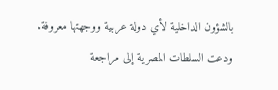بالشؤون الداخلية لأي دولة عربية ووجهتها معروفة.
ودعت السلطات المصرية إلى مراجعة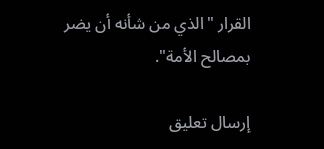القرار "الذي من شأنه أن يضر بمصالح الأمة".

إرسال تعليق